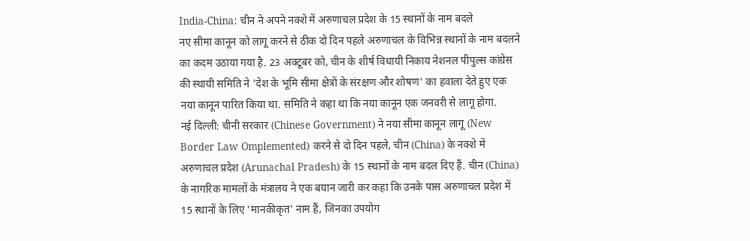India-China: चीन ने अपने नक्शे में अरुणाचल प्रदेश के 15 स्थानों के नाम बदले
नए सीमा कानून को लागू करने से ठीक दो दिन पहले अरुणाचल के विभिन्न स्थानों के नाम बदलने का कदम उठाया गया है. 23 अक्टूबर को, चीन के शीर्ष विधायी निकाय नेशनल पीपुल्स कांग्रेस की स्थायी समिति ने 'देश के भूमि सीमा क्षेत्रों के संरक्षण और शोषण' का हवाला देते हुए एक नया कानून पारित किया था. समिति ने कहा था कि नया कानून एक जनवरी से लागू होगा.
नई दिल्ली: चीनी सरकार (Chinese Government) ने नया सीमा कानून लागू (New Border Law Omplemented) करने से दो दिन पहले, चीन (China) के नक्शे में अरुणाचल प्रदेश (Arunachal Pradesh) के 15 स्थानों के नाम बदल दिए हैं. चीन (China) के नागरिक मामलों के मंत्रालय ने एक बयान जारी कर कहा कि उनके पास अरुणाचल प्रदेश में 15 स्थानों के लिए 'मानकीकृत' नाम हैं, जिनका उपयोग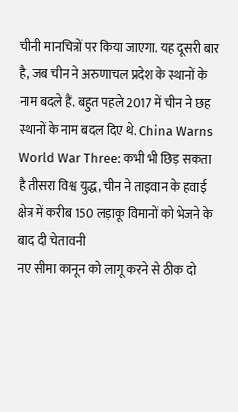चीनी मानचित्रों पर किया जाएगा. यह दूसरी बार है, जब चीन ने अरुणाचल प्रदेश के स्थानों के नाम बदले हैं. बहुत पहले 2017 में चीन ने छह स्थानों के नाम बदल दिए थे. China Warns World War Three: कभी भी छिड़ सकता है तीसरा विश्व युद्ध, चीन ने ताइवान के हवाई क्षेत्र में करीब 150 लड़ाकू विमानों को भेजने के बाद दी चेतावनी
नए सीमा कानून को लागू करने से ठीक दो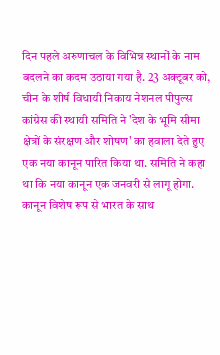दिन पहले अरुणाचल के विभिन्न स्थानों के नाम बदलने का कदम उठाया गया है. 23 अक्टूबर को, चीन के शीर्ष विधायी निकाय नेशनल पीपुल्स कांग्रेस की स्थायी समिति ने 'देश के भूमि सीमा क्षेत्रों के संरक्षण और शोषण' का हवाला देते हुए एक नया कानून पारित किया था. समिति ने कहा था कि नया कानून एक जनवरी से लागू होगा.
कानून विशेष रूप से भारत के साथ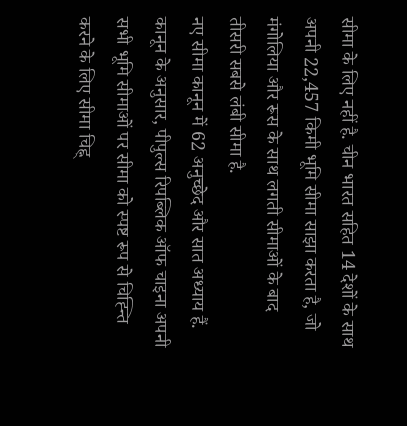सीमा के लिए नहीं है. चीन भारत सहित 14 देशों के साथ अपनी 22,457 किमी भूमि सीमा साझा करता है, जो मंगोलिया और रूस के साथ लगती सीमाओं के बाद तीसरी सबसे लंबी सीमा है.
नए सीमा कानून में 62 अनुच्छेद और सात अध्याय हैं. कानून के अनुसार, पीपुल्स रिपब्लिक ऑफ चाइना अपनी सभी भूमि सीमाओं पर सीमा को स्पष्ट रूप से चिह्न्ति करने के लिए सीमा चिह्न्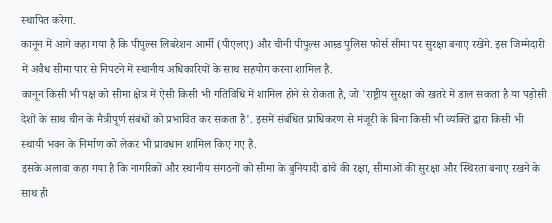स्थापित करेगा.
कानून में आगे कहा गया है कि पीपुल्स लिबरेशन आर्मी (पीएलए) और चीनी पीपुल्स आम्र्ड पुलिस फोर्स सीमा पर सुरक्षा बनाए रखेंगे. इस जिम्मेदारी में अवैध सीमा पार से निपटने में स्थानीय अधिकारियों के साथ सहयोग करना शामिल है.
कानून किसी भी पक्ष को सीमा क्षेत्र में ऐसी किसी भी गतिविधि में शामिल होने से रोकता है, जो 'राष्ट्रीय सुरक्षा को खतरे में डाल सकता है या पड़ोसी देशों के साथ चीन के मैत्रीपूर्ण संबंधों को प्रभावित कर सकता है'. इसमें संबंधित प्राधिकरण से मंजूरी के बिना किसी भी व्यक्ति द्वारा किसी भी स्थायी भवन के निर्माण को लेकर भी प्रावधान शामिल किए गए हैं.
इसके अलावा कहा गया है कि नागरिकों और स्थानीय संगठनों को सीमा के बुनियादी ढांचे की रक्षा, सीमाओं की सुरक्षा और स्थिरता बनाए रखने के साथ ही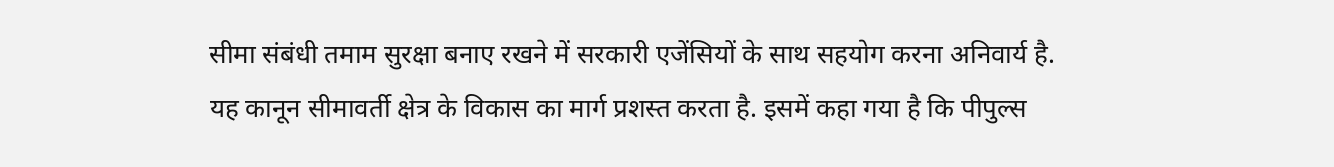सीमा संबंधी तमाम सुरक्षा बनाए रखने में सरकारी एजेंसियों के साथ सहयोग करना अनिवार्य है.
यह कानून सीमावर्ती क्षेत्र के विकास का मार्ग प्रशस्त करता है. इसमें कहा गया है कि पीपुल्स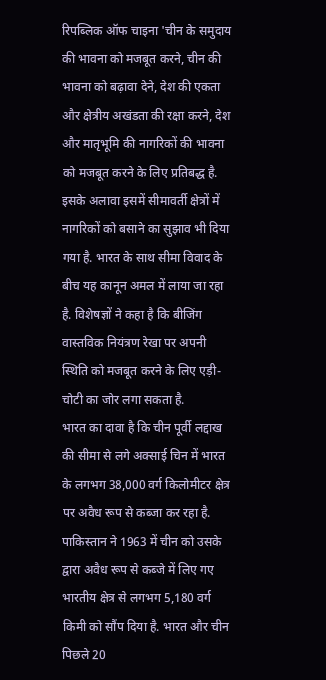रिपब्लिक ऑफ चाइना 'चीन के समुदाय की भावना को मजबूत करने, चीन की भावना को बढ़ावा देने, देश की एकता और क्षेत्रीय अखंडता की रक्षा करने, देश और मातृभूमि की नागरिकों की भावना को मजबूत करने के लिए प्रतिबद्ध है.
इसके अलावा इसमें सीमावर्ती क्षेत्रों में नागरिकों को बसाने का सुझाव भी दिया गया है. भारत के साथ सीमा विवाद के बीच यह कानून अमल में लाया जा रहा है. विशेषज्ञों ने कहा है कि बीजिंग वास्तविक नियंत्रण रेखा पर अपनी स्थिति को मजबूत करने के लिए एड़ी-चोटी का जोर लगा सकता है.
भारत का दावा है कि चीन पूर्वी लद्दाख की सीमा से लगे अक्साई चिन में भारत के लगभग 38,000 वर्ग किलोमीटर क्षेत्र पर अवैध रूप से कब्जा कर रहा है. पाकिस्तान ने 1963 में चीन को उसके द्वारा अवैध रूप से कब्जे में लिए गए भारतीय क्षेत्र से लगभग 5,180 वर्ग किमी को सौंप दिया है. भारत और चीन पिछले 20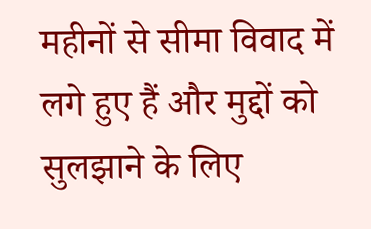महीनों से सीमा विवाद में लगे हुए हैं और मुद्दों को सुलझाने के लिए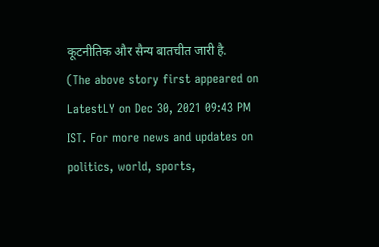कूटनीतिक और सैन्य बातचीत जारी है.
(The above story first appeared on LatestLY on Dec 30, 2021 09:43 PM IST. For more news and updates on politics, world, sports,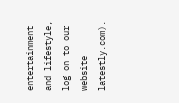entertainment and lifestyle, log on to our website latestly.com).